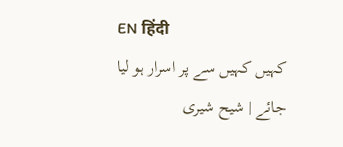EN हिंदी
کہیں کہیں سے پر اسرار ہو لیا جائے | شیح شیری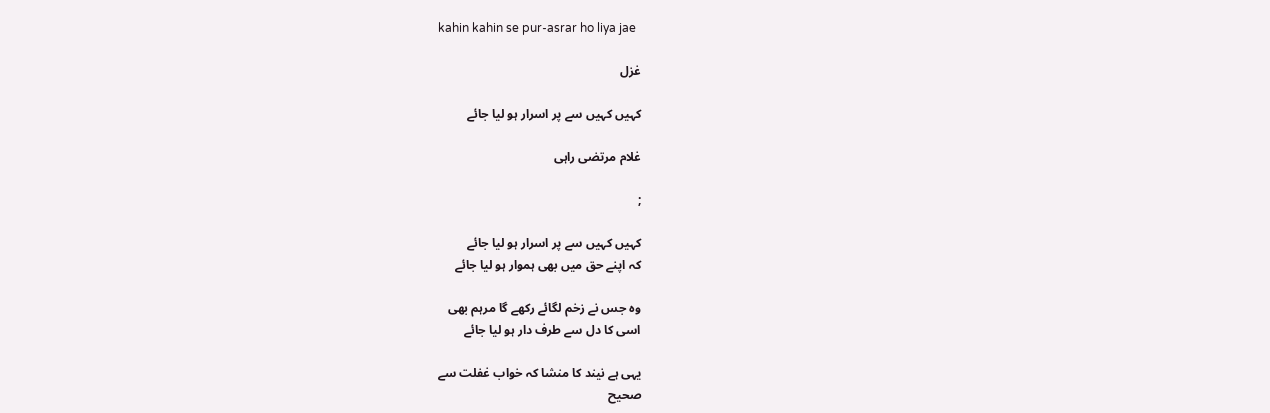kahin kahin se pur-asrar ho liya jae

غزل

کہیں کہیں سے پر اسرار ہو لیا جائے

غلام مرتضی راہی

;

کہیں کہیں سے پر اسرار ہو لیا جائے
کہ اپنے حق میں بھی ہموار ہو لیا جائے

وہ جس نے زخم لگائے رکھے گا مرہم بھی
اسی کا دل سے طرف دار ہو لیا جائے

یہی ہے نیند کا منشا کہ خواب غفلت سے
صحیح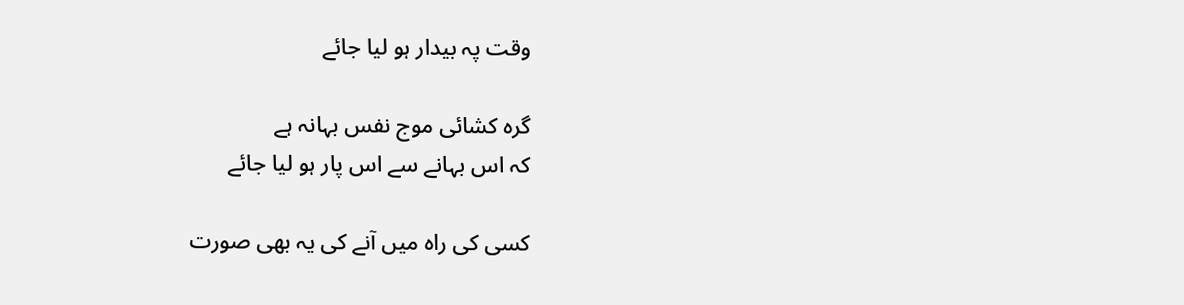وقت پہ بیدار ہو لیا جائے

گرہ کشائی موج نفس بہانہ ہے
کہ اس بہانے سے اس پار ہو لیا جائے

کسی کی راہ میں آنے کی یہ بھی صورت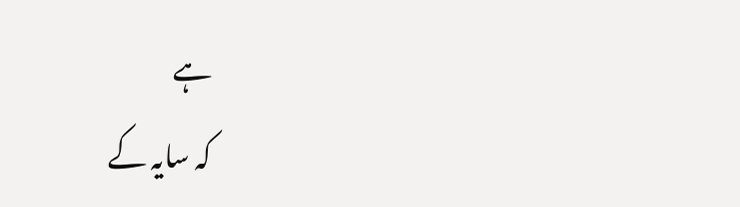ہے
کہ سایہ کے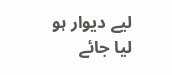لیے دیوار ہو لیا جائے